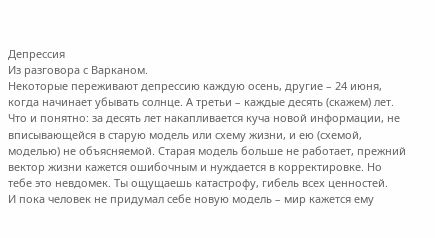Депрессия
Из разговора с Варканом.
Некоторые переживают депрессию каждую осень, другие – 24 июня, когда начинает убывать солнце. А третьи – каждые десять (скажем) лет. Что и понятно: за десять лет накапливается куча новой информации, не вписывающейся в старую модель или схему жизни, и ею (схемой, моделью) не объясняемой. Старая модель больше не работает, прежний вектор жизни кажется ошибочным и нуждается в корректировке. Но тебе это невдомек. Ты ощущаешь катастрофу, гибель всех ценностей.
И пока человек не придумал себе новую модель – мир кажется ему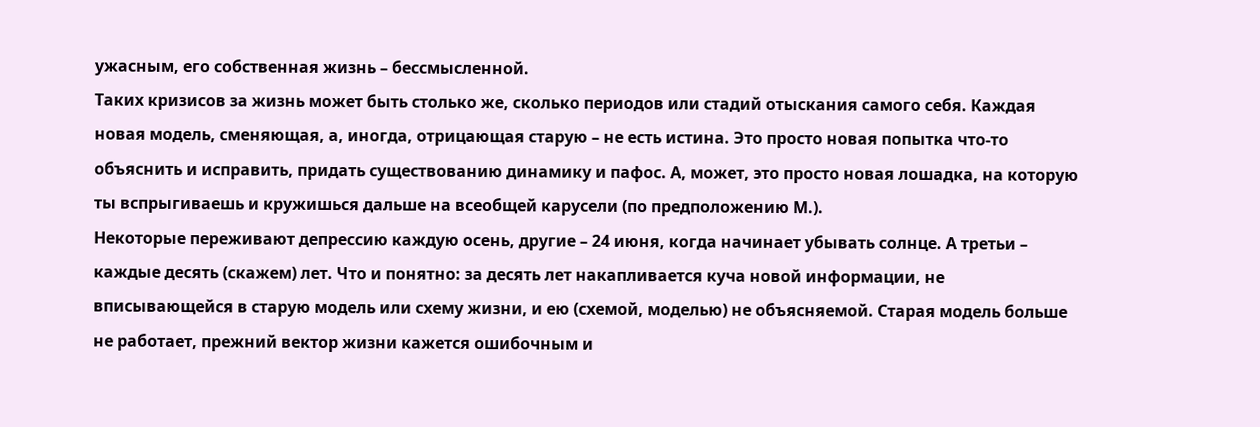ужасным, его собственная жизнь – бессмысленной.
Таких кризисов за жизнь может быть столько же, сколько периодов или стадий отыскания самого себя. Каждая новая модель, сменяющая, а, иногда, отрицающая старую – не есть истина. Это просто новая попытка что-то объяснить и исправить, придать существованию динамику и пафос. А, может, это просто новая лошадка, на которую ты вспрыгиваешь и кружишься дальше на всеобщей карусели (по предположению М.).
Некоторые переживают депрессию каждую осень, другие – 24 июня, когда начинает убывать солнце. А третьи – каждые десять (скажем) лет. Что и понятно: за десять лет накапливается куча новой информации, не вписывающейся в старую модель или схему жизни, и ею (схемой, моделью) не объясняемой. Старая модель больше не работает, прежний вектор жизни кажется ошибочным и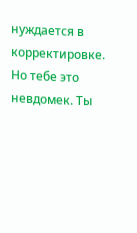нуждается в корректировке. Но тебе это невдомек. Ты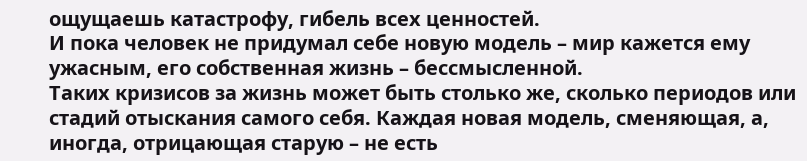ощущаешь катастрофу, гибель всех ценностей.
И пока человек не придумал себе новую модель – мир кажется ему ужасным, его собственная жизнь – бессмысленной.
Таких кризисов за жизнь может быть столько же, сколько периодов или стадий отыскания самого себя. Каждая новая модель, сменяющая, а, иногда, отрицающая старую – не есть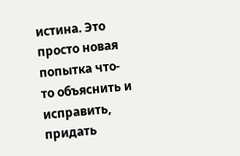истина. Это просто новая попытка что-то объяснить и исправить, придать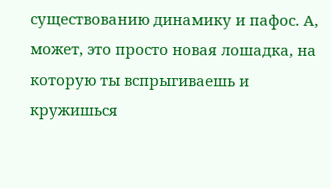существованию динамику и пафос. А, может, это просто новая лошадка, на которую ты вспрыгиваешь и кружишься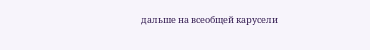дальше на всеобщей карусели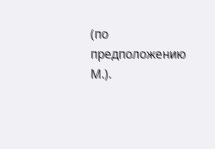(по предположению М.).